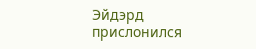Эйдэрд прислонился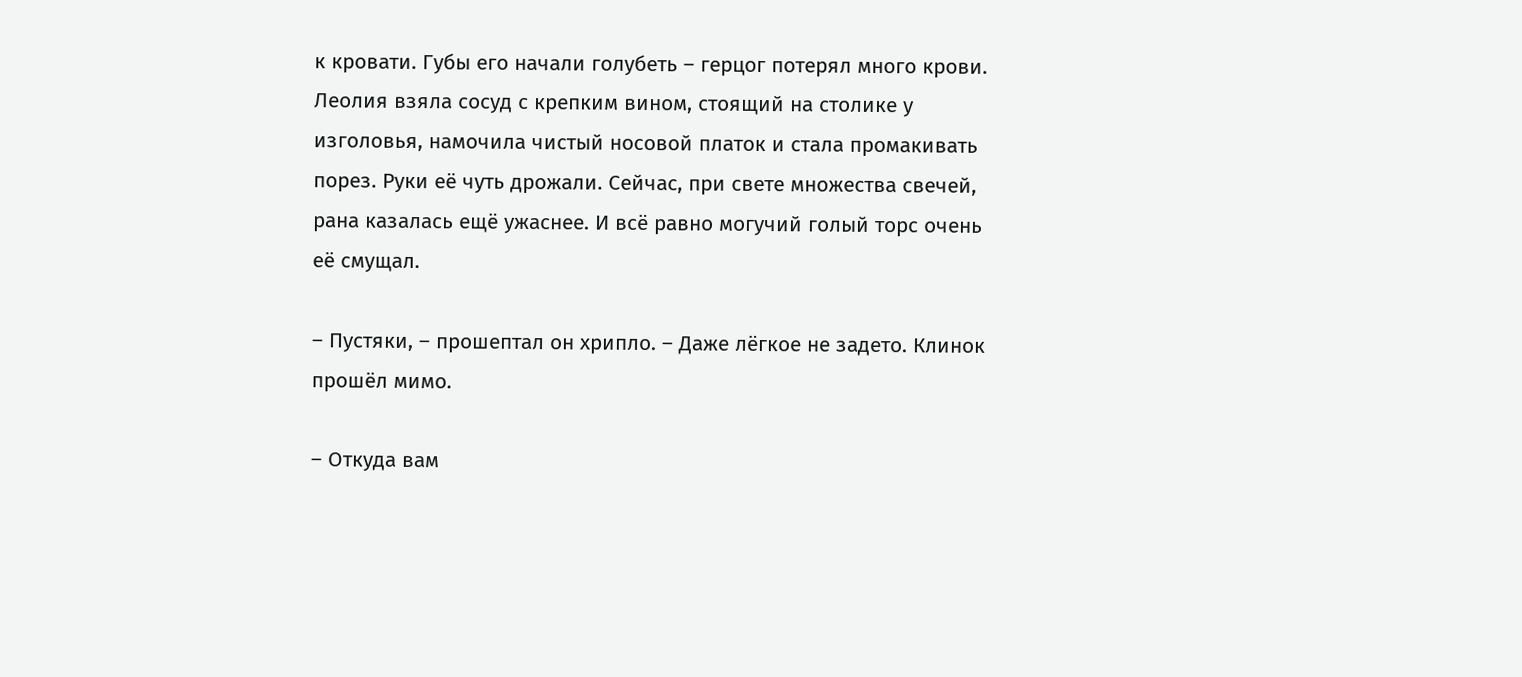к кровати. Губы его начали голубеть – герцог потерял много крови. Леолия взяла сосуд с крепким вином, стоящий на столике у изголовья, намочила чистый носовой платок и стала промакивать порез. Руки её чуть дрожали. Сейчас, при свете множества свечей, рана казалась ещё ужаснее. И всё равно могучий голый торс очень её смущал.

– Пустяки, – прошептал он хрипло. – Даже лёгкое не задето. Клинок прошёл мимо.

– Откуда вам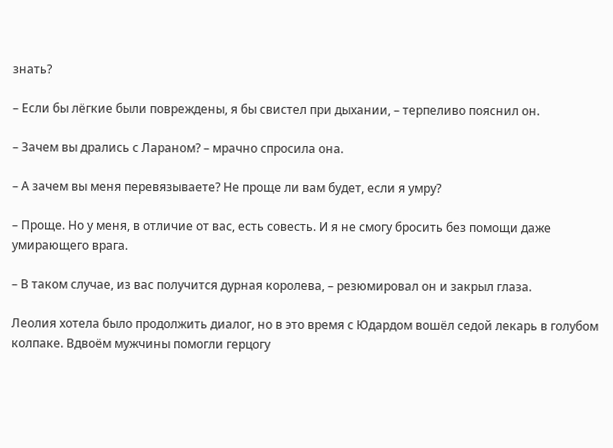знать?

– Если бы лёгкие были повреждены, я бы свистел при дыхании, – терпеливо пояснил он.

– Зачем вы дрались с Лараном? – мрачно спросила она.

– А зачем вы меня перевязываете? Не проще ли вам будет, если я умру?

– Проще. Но у меня, в отличие от вас, есть совесть. И я не смогу бросить без помощи даже умирающего врага.

– В таком случае, из вас получится дурная королева, – резюмировал он и закрыл глаза.

Леолия хотела было продолжить диалог, но в это время с Юдардом вошёл седой лекарь в голубом колпаке. Вдвоём мужчины помогли герцогу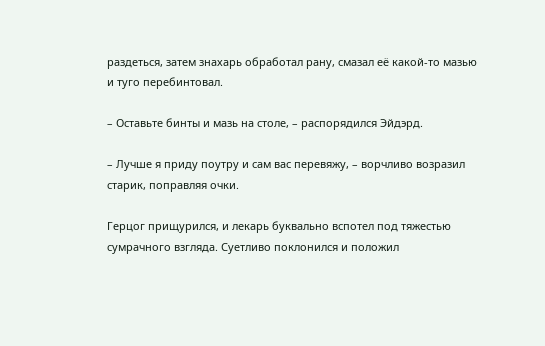раздеться, затем знахарь обработал рану, смазал её какой-то мазью и туго перебинтовал.

– Оставьте бинты и мазь на столе, – распорядился Эйдэрд.

– Лучше я приду поутру и сам вас перевяжу, – ворчливо возразил старик, поправляя очки.

Герцог прищурился, и лекарь буквально вспотел под тяжестью сумрачного взгляда. Суетливо поклонился и положил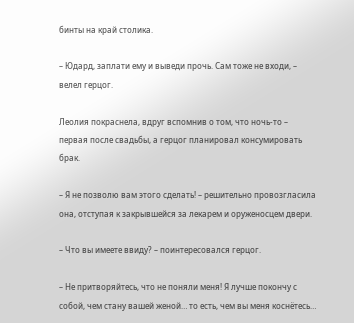бинты на край столика.

– Юдард, заплати ему и выведи прочь. Сам тоже не входи, – велел герцог.

Леолия покраснела, вдруг вспомнив о том, что ночь-то – первая после свадьбы, а герцог планировал консумировать брак.

– Я не позволю вам этого сделать! – решительно провозгласила она, отступая к закрывшейся за лекарем и оруженосцем двери.

– Что вы имеете ввиду? – поинтересовался герцог.

– Не притворяйтесь, что не поняли меня! Я лучше покончу с собой, чем стану вашей женой… то есть, чем вы меня коснётесь…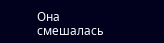Она смешалась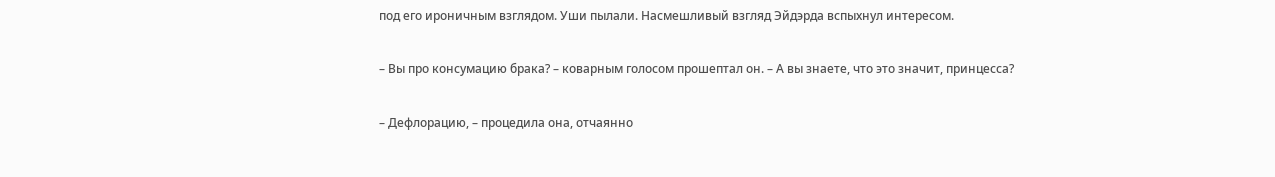под его ироничным взглядом. Уши пылали. Насмешливый взгляд Эйдэрда вспыхнул интересом.

– Вы про консумацию брака? – коварным голосом прошептал он. – А вы знаете, что это значит, принцесса?

– Дефлорацию, – процедила она, отчаянно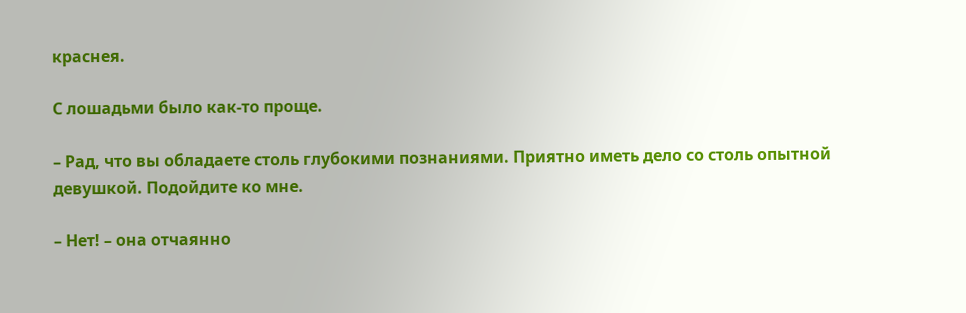краснея.

С лошадьми было как-то проще.

– Рад, что вы обладаете столь глубокими познаниями. Приятно иметь дело со столь опытной девушкой. Подойдите ко мне.

– Нет! – она отчаянно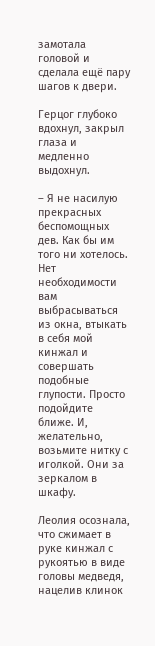замотала головой и сделала ещё пару шагов к двери.

Герцог глубоко вдохнул, закрыл глаза и медленно выдохнул.

– Я не насилую прекрасных беспомощных дев. Как бы им того ни хотелось. Нет необходимости вам выбрасываться из окна, втыкать в себя мой кинжал и совершать подобные глупости. Просто подойдите ближе. И, желательно, возьмите нитку с иголкой. Они за зеркалом в шкафу.

Леолия осознала, что сжимает в руке кинжал с рукоятью в виде головы медведя, нацелив клинок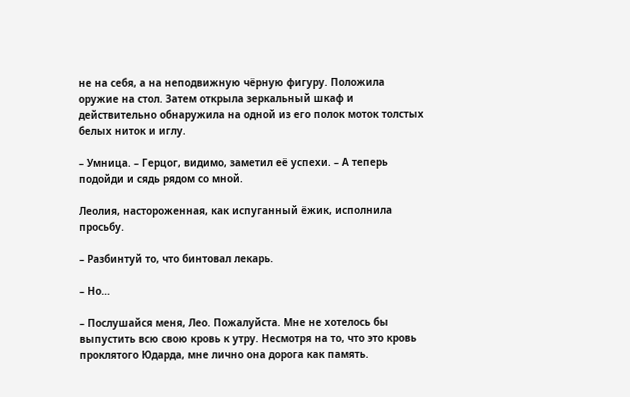не на себя, а на неподвижную чёрную фигуру. Положила оружие на стол. Затем открыла зеркальный шкаф и действительно обнаружила на одной из его полок моток толстых белых ниток и иглу.

– Умница. – Герцог, видимо, заметил её успехи. – А теперь подойди и сядь рядом со мной.

Леолия, настороженная, как испуганный ёжик, исполнила просьбу.

– Разбинтуй то, что бинтовал лекарь.

– Но…

– Послушайся меня, Лео. Пожалуйста. Мне не хотелось бы выпустить всю свою кровь к утру. Несмотря на то, что это кровь проклятого Юдарда, мне лично она дорога как память.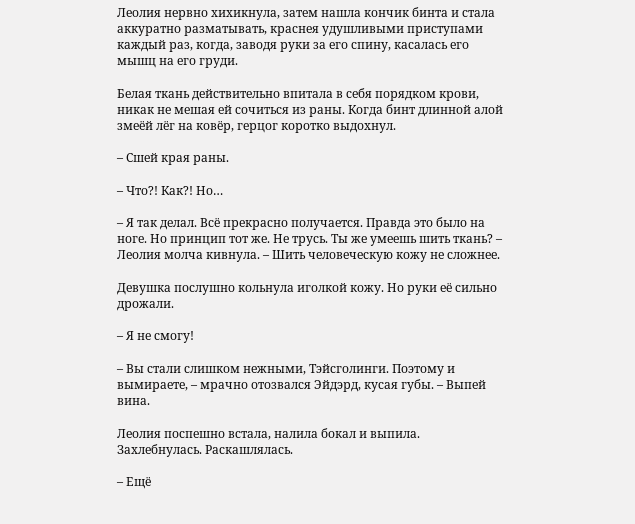Леолия нервно хихикнула, затем нашла кончик бинта и стала аккуратно разматывать, краснея удушливыми приступами каждый раз, когда, заводя руки за его спину, касалась его мышц на его груди.

Белая ткань действительно впитала в себя порядком крови, никак не мешая ей сочиться из раны. Когда бинт длинной алой змеёй лёг на ковёр, герцог коротко выдохнул.

– Сшей края раны.

– Что?! Как?! Но…

– Я так делал. Всё прекрасно получается. Правда это было на ноге. Но принцип тот же. Не трусь. Ты же умеешь шить ткань? – Леолия молча кивнула. – Шить человеческую кожу не сложнее.

Девушка послушно кольнула иголкой кожу. Но руки её сильно дрожали.

– Я не смогу!

– Вы стали слишком нежными, Тэйсголинги. Поэтому и вымираете, – мрачно отозвался Эйдэрд, кусая губы. – Выпей вина.

Леолия поспешно встала, налила бокал и выпила. Захлебнулась. Раскашлялась.

– Ещё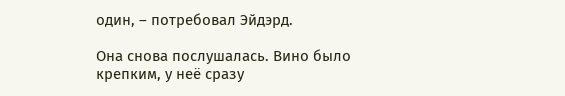один, – потребовал Эйдэрд.

Она снова послушалась. Вино было крепким, у неё сразу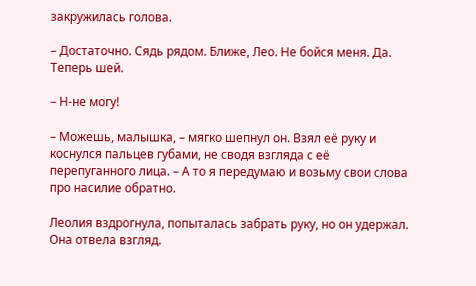закружилась голова.

– Достаточно. Сядь рядом. Ближе, Лео. Не бойся меня. Да. Теперь шей.

– Н-не могу!

– Можешь, малышка, – мягко шепнул он. Взял её руку и коснулся пальцев губами, не сводя взгляда с её перепуганного лица. – А то я передумаю и возьму свои слова про насилие обратно.

Леолия вздрогнула, попыталась забрать руку, но он удержал. Она отвела взгляд.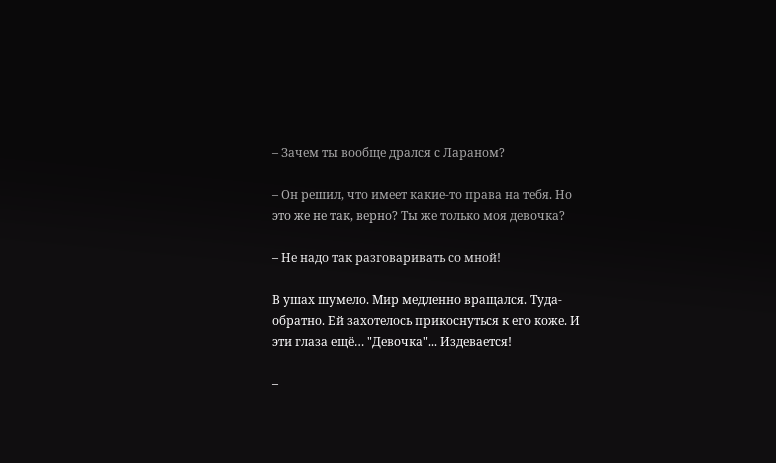– Зачем ты вообще дрался с Лараном?

– Он решил, что имеет какие-то права на тебя. Но это же не так, верно? Ты же только моя девочка?

– Не надо так разговаривать со мной!

В ушах шумело. Мир медленно вращался. Туда-обратно. Ей захотелось прикоснуться к его коже. И эти глаза ещё… "Девочка"... Издевается!

–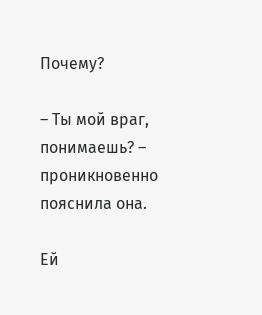Почему?

– Ты мой враг, понимаешь? – проникновенно пояснила она.

Ей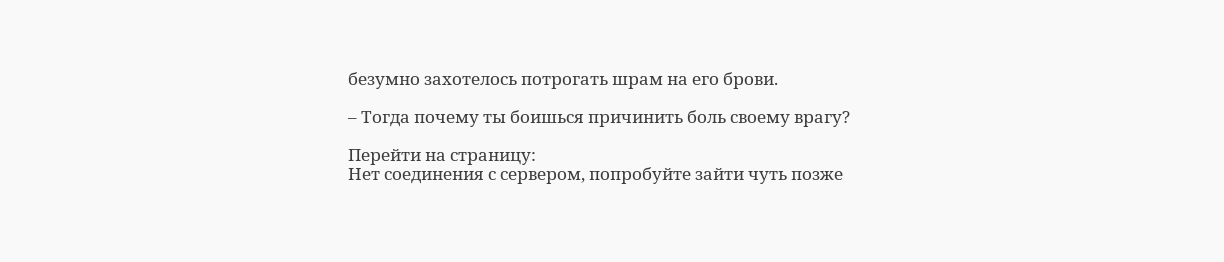безумно захотелось потрогать шрам на его брови.

– Тогда почему ты боишься причинить боль своему врагу?

Перейти на страницу:
Нет соединения с сервером, попробуйте зайти чуть позже